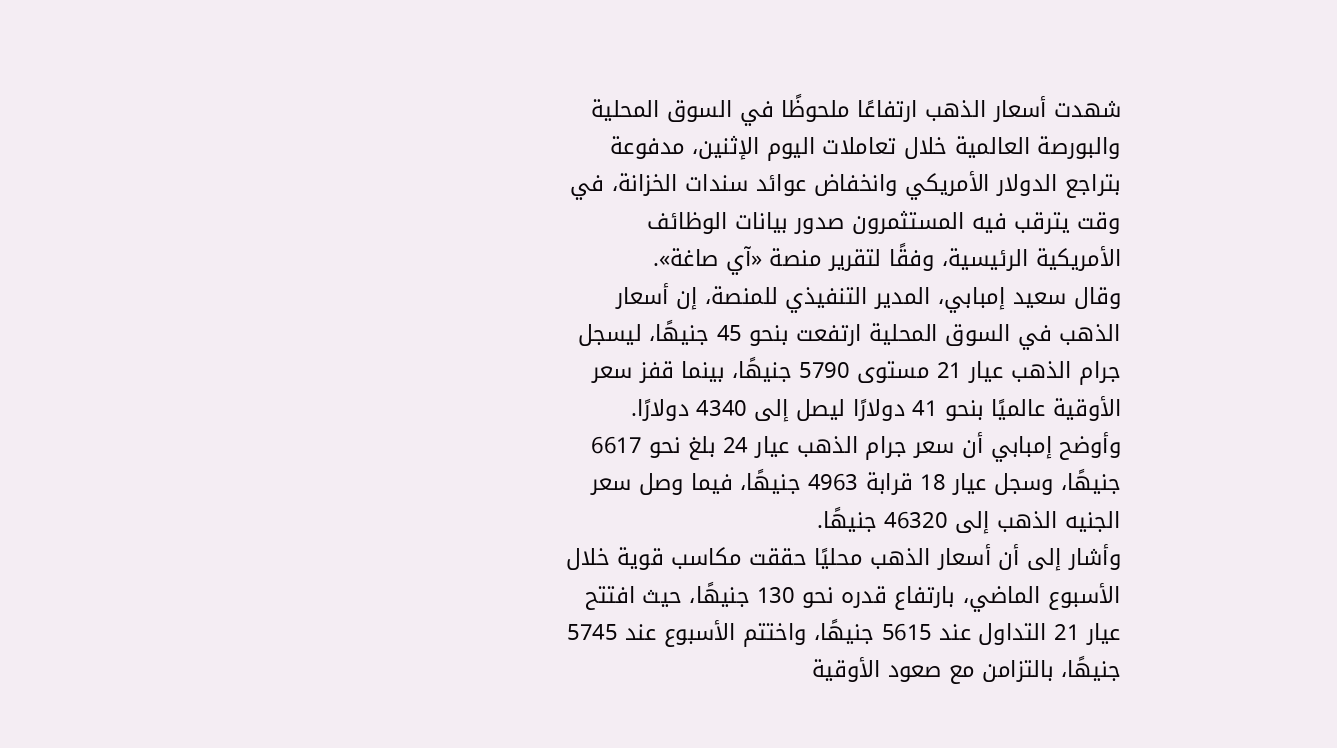شهدت أسعار الذهب ارتفاعًا ملحوظًا في السوق المحلية والبورصة العالمية خلال تعاملات اليوم الإثنين، مدفوعة بتراجع الدولار الأمريكي وانخفاض عوائد سندات الخزانة، في وقت يترقب فيه المستثمرون صدور بيانات الوظائف الأمريكية الرئيسية، وفقًا لتقرير منصة «آي صاغة».
وقال سعيد إمبابي، المدير التنفيذي للمنصة، إن أسعار الذهب في السوق المحلية ارتفعت بنحو 45 جنيهًا، ليسجل جرام الذهب عيار 21 مستوى 5790 جنيهًا، بينما قفز سعر الأوقية عالميًا بنحو 41 دولارًا ليصل إلى 4340 دولارًا.
وأوضح إمبابي أن سعر جرام الذهب عيار 24 بلغ نحو 6617 جنيهًا، وسجل عيار 18 قرابة 4963 جنيهًا، فيما وصل سعر الجنيه الذهب إلى 46320 جنيهًا.
وأشار إلى أن أسعار الذهب محليًا حققت مكاسب قوية خلال الأسبوع الماضي، بارتفاع قدره نحو 130 جنيهًا، حيث افتتح عيار 21 التداول عند 5615 جنيهًا، واختتم الأسبوع عند 5745 جنيهًا، بالتزامن مع صعود الأوقية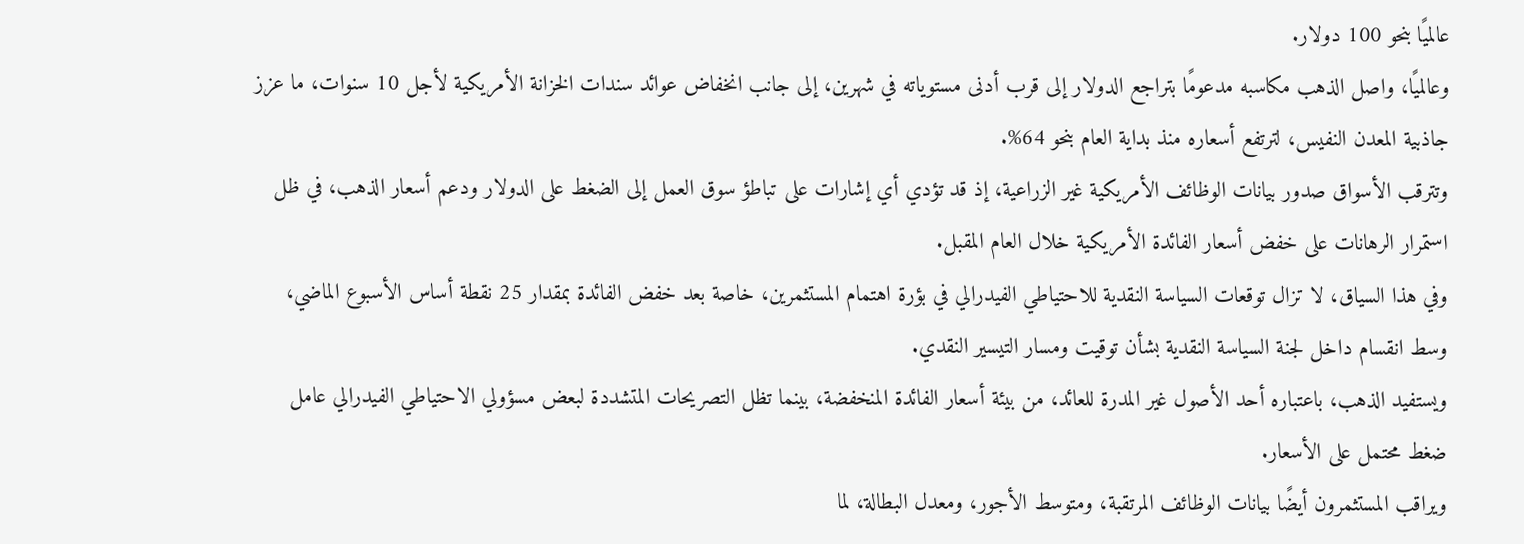عالميًا بنحو 100 دولار.
وعالميًا، واصل الذهب مكاسبه مدعومًا بتراجع الدولار إلى قرب أدنى مستوياته في شهرين، إلى جانب انخفاض عوائد سندات الخزانة الأمريكية لأجل 10 سنوات، ما عزز جاذبية المعدن النفيس، لترتفع أسعاره منذ بداية العام بنحو 64%.
وتترقب الأسواق صدور بيانات الوظائف الأمريكية غير الزراعية، إذ قد تؤدي أي إشارات على تباطؤ سوق العمل إلى الضغط على الدولار ودعم أسعار الذهب، في ظل استمرار الرهانات على خفض أسعار الفائدة الأمريكية خلال العام المقبل.
وفي هذا السياق، لا تزال توقعات السياسة النقدية للاحتياطي الفيدرالي في بؤرة اهتمام المستثمرين، خاصة بعد خفض الفائدة بمقدار 25 نقطة أساس الأسبوع الماضي، وسط انقسام داخل لجنة السياسة النقدية بشأن توقيت ومسار التيسير النقدي.
ويستفيد الذهب، باعتباره أحد الأصول غير المدرة للعائد، من بيئة أسعار الفائدة المنخفضة، بينما تظل التصريحات المتشددة لبعض مسؤولي الاحتياطي الفيدرالي عامل ضغط محتمل على الأسعار.
ويراقب المستثمرون أيضًا بيانات الوظائف المرتقبة، ومتوسط الأجور، ومعدل البطالة، لما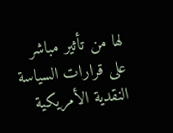لها من تأثير مباشر على قرارات السياسة النقدية الأمريكية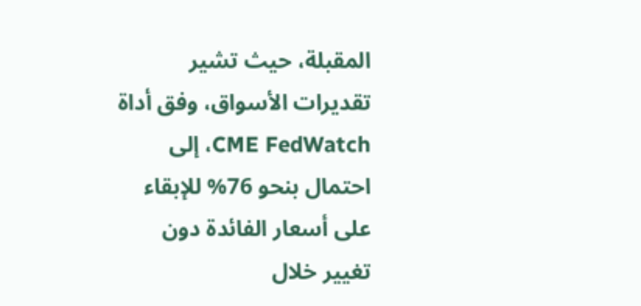المقبلة، حيث تشير تقديرات الأسواق، وفق أداة CME FedWatch، إلى احتمال بنحو 76% للإبقاء على أسعار الفائدة دون تغيير خلال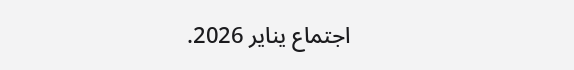اجتماع يناير 2026.